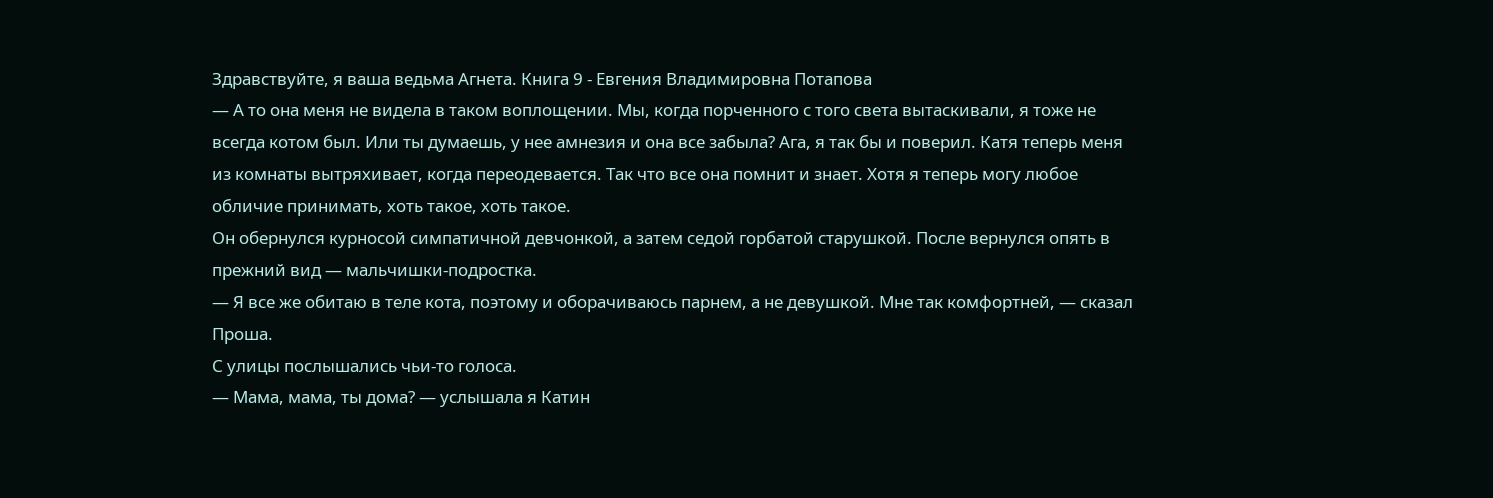Здравствуйте, я ваша ведьма Агнета. Книга 9 - Евгения Владимировна Потапова
— А то она меня не видела в таком воплощении. Мы, когда порченного с того света вытаскивали, я тоже не всегда котом был. Или ты думаешь, у нее амнезия и она все забыла? Ага, я так бы и поверил. Катя теперь меня из комнаты вытряхивает, когда переодевается. Так что все она помнит и знает. Хотя я теперь могу любое обличие принимать, хоть такое, хоть такое.
Он обернулся курносой симпатичной девчонкой, а затем седой горбатой старушкой. После вернулся опять в прежний вид — мальчишки-подростка.
— Я все же обитаю в теле кота, поэтому и оборачиваюсь парнем, а не девушкой. Мне так комфортней, — сказал Проша.
С улицы послышались чьи-то голоса.
— Мама, мама, ты дома? — услышала я Катин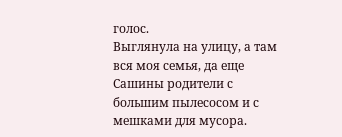голос.
Выглянула на улицу, а там вся моя семья, да еще Сашины родители с большим пылесосом и с мешками для мусора.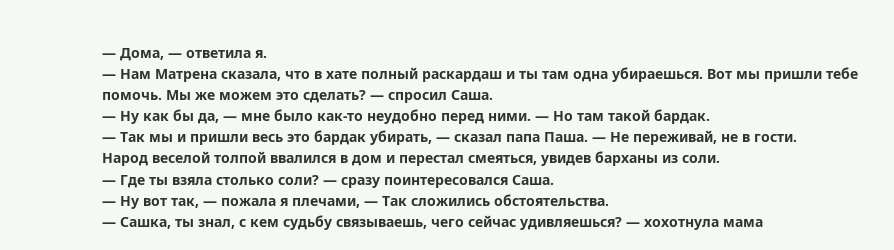— Дома, — ответила я.
— Нам Матрена сказала, что в хате полный раскардаш и ты там одна убираешься. Вот мы пришли тебе помочь. Мы же можем это сделать? — спросил Саша.
— Ну как бы да, — мне было как-то неудобно перед ними. — Но там такой бардак.
— Так мы и пришли весь это бардак убирать, — сказал папа Паша. — Не переживай, не в гости.
Народ веселой толпой ввалился в дом и перестал смеяться, увидев барханы из соли.
— Где ты взяла столько соли? — сразу поинтересовался Саша.
— Ну вот так, — пожала я плечами, — Так сложились обстоятельства.
— Сашка, ты знал, с кем судьбу связываешь, чего сейчас удивляешься? — хохотнула мама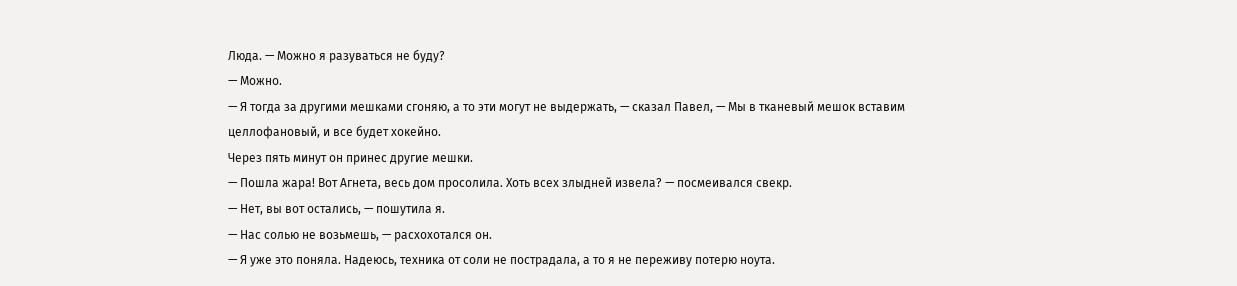Люда. — Можно я разуваться не буду?
— Можно.
— Я тогда за другими мешками сгоняю, а то эти могут не выдержать, — сказал Павел, — Мы в тканевый мешок вставим целлофановый, и все будет хокейно.
Через пять минут он принес другие мешки.
— Пошла жара! Вот Агнета, весь дом просолила. Хоть всех злыдней извела? — посмеивался свекр.
— Нет, вы вот остались, — пошутила я.
— Нас солью не возьмешь, — расхохотался он.
— Я уже это поняла. Надеюсь, техника от соли не пострадала, а то я не переживу потерю ноута.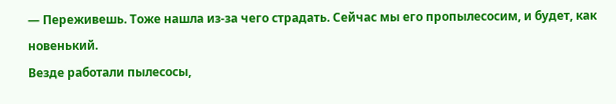— Переживешь. Тоже нашла из-за чего страдать. Сейчас мы его пропылесосим, и будет, как новенький.
Везде работали пылесосы,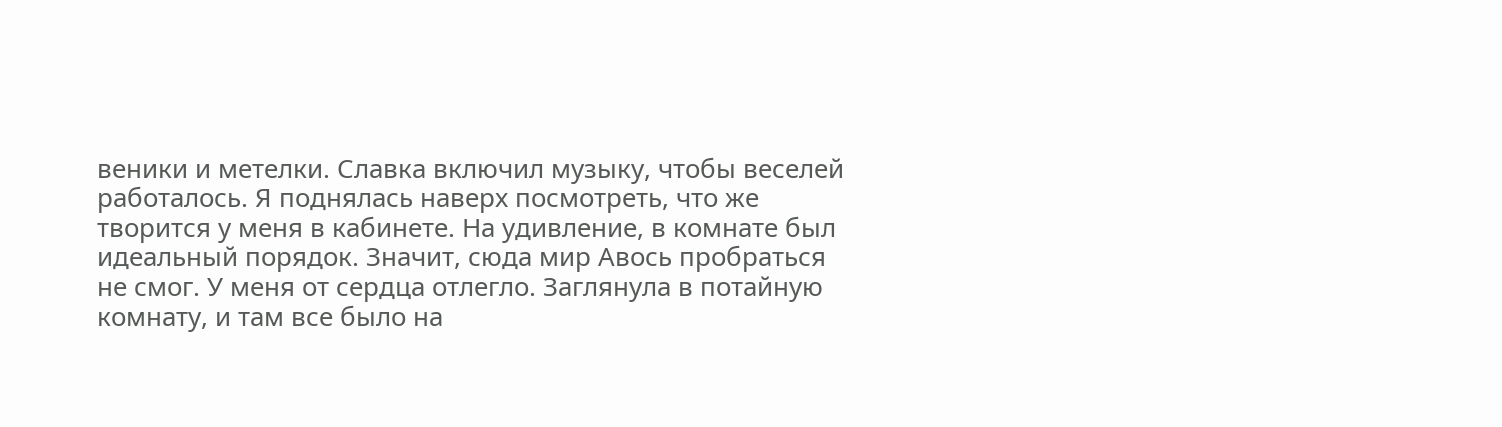веники и метелки. Славка включил музыку, чтобы веселей работалось. Я поднялась наверх посмотреть, что же творится у меня в кабинете. На удивление, в комнате был идеальный порядок. Значит, сюда мир Авось пробраться не смог. У меня от сердца отлегло. Заглянула в потайную комнату, и там все было на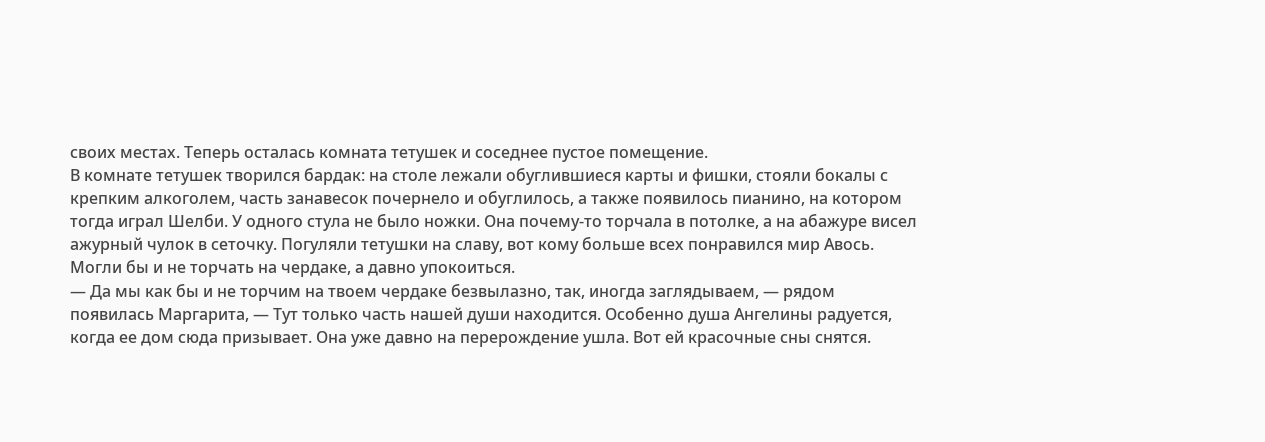своих местах. Теперь осталась комната тетушек и соседнее пустое помещение.
В комнате тетушек творился бардак: на столе лежали обуглившиеся карты и фишки, стояли бокалы с крепким алкоголем, часть занавесок почернело и обуглилось, а также появилось пианино, на котором тогда играл Шелби. У одного стула не было ножки. Она почему-то торчала в потолке, а на абажуре висел ажурный чулок в сеточку. Погуляли тетушки на славу, вот кому больше всех понравился мир Авось. Могли бы и не торчать на чердаке, а давно упокоиться.
— Да мы как бы и не торчим на твоем чердаке безвылазно, так, иногда заглядываем, — рядом появилась Маргарита, — Тут только часть нашей души находится. Особенно душа Ангелины радуется, когда ее дом сюда призывает. Она уже давно на перерождение ушла. Вот ей красочные сны снятся.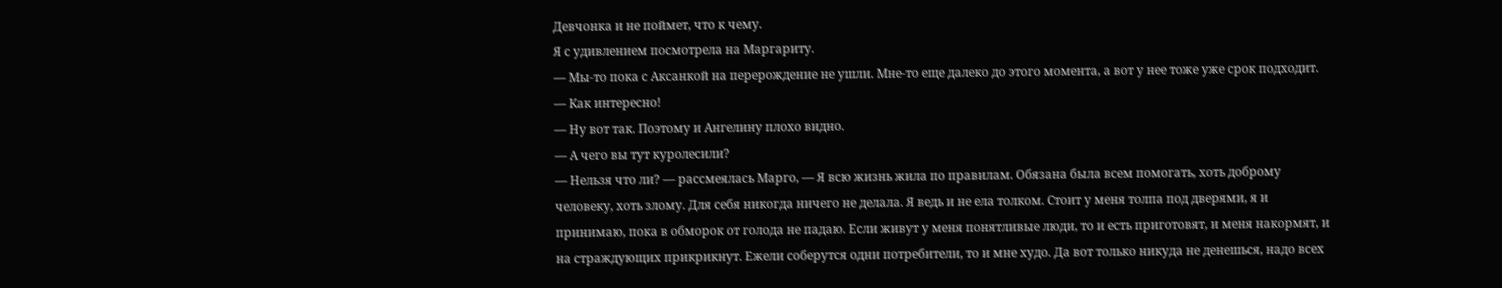Девчонка и не поймет, что к чему.
Я с удивлением посмотрела на Маргариту.
— Мы-то пока с Аксанкой на перерождение не ушли. Мне-то еще далеко до этого момента, а вот у нее тоже уже срок подходит.
— Как интересно!
— Ну вот так. Поэтому и Ангелину плохо видно.
— А чего вы тут куролесили?
— Нельзя что ли? — рассмеялась Марго, — Я всю жизнь жила по правилам. Обязана была всем помогать, хоть доброму человеку, хоть злому. Для себя никогда ничего не делала. Я ведь и не ела толком. Стоит у меня толпа под дверями, я и принимаю, пока в обморок от голода не падаю. Если живут у меня понятливые люди, то и есть приготовят, и меня накормят, и на страждующих прикрикнут. Ежели соберутся одни потребители, то и мне худо. Да вот только никуда не денешься, надо всех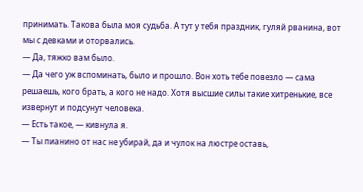принимать. Такова была моя судьба. А тут у тебя праздник, гуляй рванина, вот мы с девками и оторвались.
— Да, тяжко вам было.
— Да чего уж вспоминать, было и прошло. Вон хоть тебе повезло — сама решаешь, кого брать, а кого не надо. Хотя высшие силы такие хитренькие, все извернут и подсунут человека.
— Есть такое, — кивнула я.
— Ты пианино от нас не убирай, да и чулок на люстре оставь,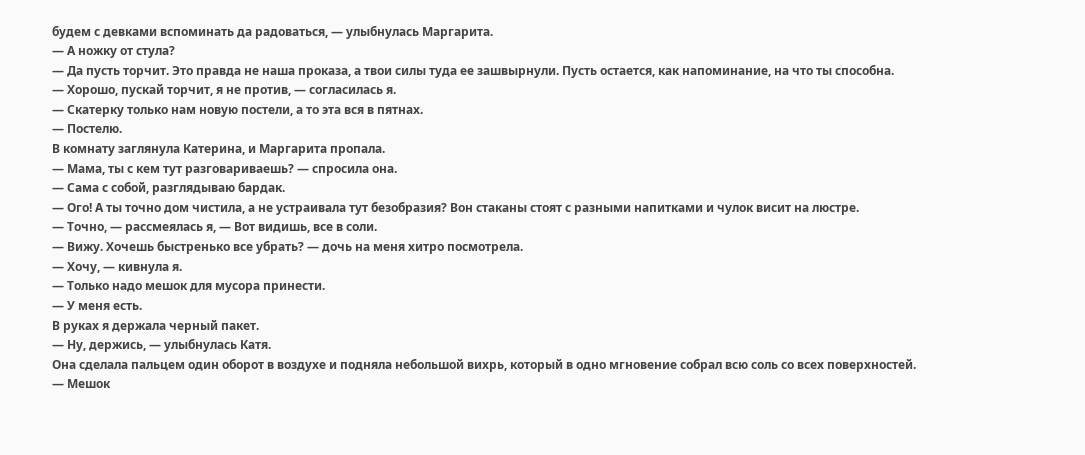будем с девками вспоминать да радоваться, — улыбнулась Маргарита.
— А ножку от стула?
— Да пусть торчит. Это правда не наша проказа, а твои силы туда ее зашвырнули. Пусть остается, как напоминание, на что ты способна.
— Хорошо, пускай торчит, я не против, — согласилась я.
— Скатерку только нам новую постели, а то эта вся в пятнах.
— Постелю.
В комнату заглянула Катерина, и Маргарита пропала.
— Мама, ты с кем тут разговариваешь? — спросила она.
— Сама с собой, разглядываю бардак.
— Ого! А ты точно дом чистила, а не устраивала тут безобразия? Вон стаканы стоят с разными напитками и чулок висит на люстре.
— Точно, — рассмеялась я, — Вот видишь, все в соли.
— Вижу. Хочешь быстренько все убрать? — дочь на меня хитро посмотрела.
— Хочу, — кивнула я.
— Только надо мешок для мусора принести.
— У меня есть.
В руках я держала черный пакет.
— Ну, держись, — улыбнулась Катя.
Она сделала пальцем один оборот в воздухе и подняла небольшой вихрь, который в одно мгновение собрал всю соль со всех поверхностей.
— Мешок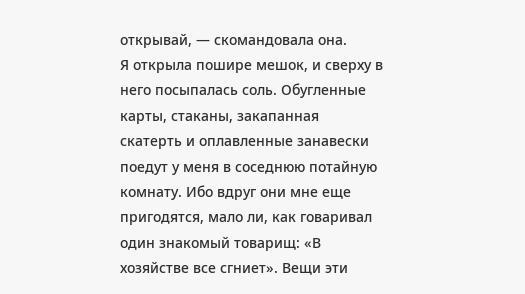открывай, — скомандовала она.
Я открыла пошире мешок, и сверху в него посыпалась соль. Обугленные карты, стаканы, закапанная скатерть и оплавленные занавески поедут у меня в соседнюю потайную комнату. Ибо вдруг они мне еще пригодятся, мало ли, как говаривал один знакомый товарищ: «В хозяйстве все сгниет». Вещи эти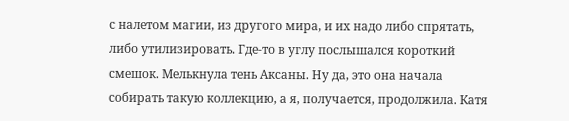с налетом магии, из другого мира, и их надо либо спрятать, либо утилизировать. Где-то в углу послышался короткий смешок. Мелькнула тень Аксаны. Ну да, это она начала собирать такую коллекцию, а я, получается, продолжила. Катя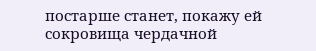постарше станет, покажу ей сокровища чердачной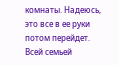комнаты. Надеюсь, это все в ее руки потом перейдет.
Всей семьей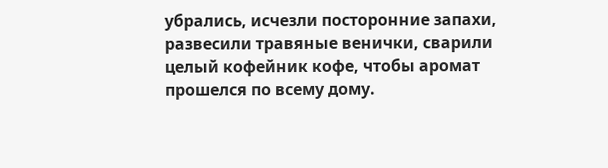убрались, исчезли посторонние запахи, развесили травяные венички, сварили целый кофейник кофе, чтобы аромат прошелся по всему дому.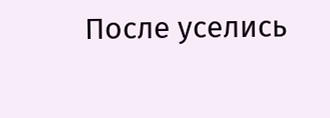После уселись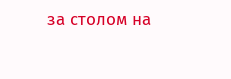за столом на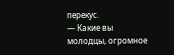перекус.
— Какие вы молодцы, огромное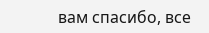вам спасибо, все